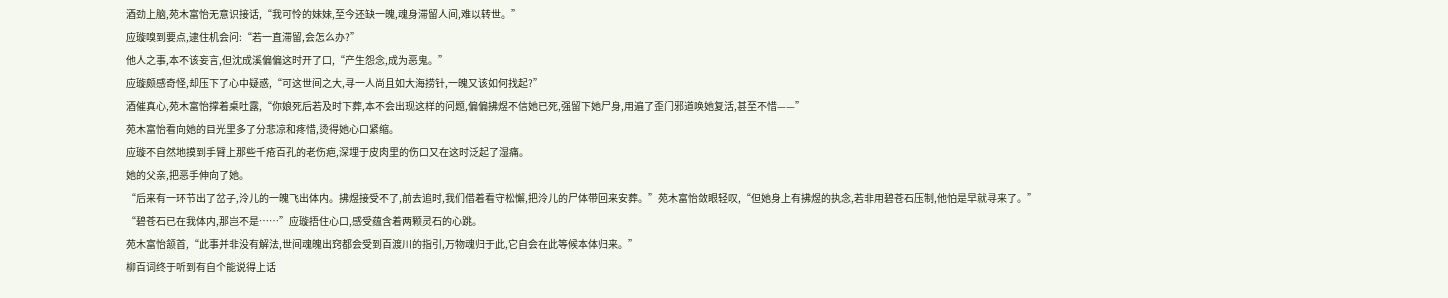酒劲上脑,苑木富怡无意识接话,“我可怜的妹妹,至今还缺一魄,魂身滞留人间,难以转世。”
应璇嗅到要点,逮住机会问:“若一直滞留,会怎么办?”
他人之事,本不该妄言,但沈成溪偏偏这时开了口,“产生怨念,成为恶鬼。”
应璇颇感奇怪,却压下了心中疑惑,“可这世间之大,寻一人尚且如大海捞针,一魄又该如何找起?”
酒催真心,苑木富怡撑着桌吐露,“你娘死后若及时下葬,本不会出现这样的问题,偏偏拂煜不信她已死,强留下她尸身,用遍了歪门邪道唤她复活,甚至不惜——”
苑木富怡看向她的目光里多了分悲凉和疼惜,烫得她心口紧缩。
应璇不自然地摸到手臂上那些千疮百孔的老伤疤,深埋于皮肉里的伤口又在这时泛起了湿痛。
她的父亲,把恶手伸向了她。
“后来有一环节出了岔子,泠儿的一魄飞出体内。拂煜接受不了,前去追时,我们借着看守松懈,把泠儿的尸体带回来安葬。”苑木富怡敛眼轻叹,“但她身上有拂煜的执念,若非用碧苍石压制,他怕是早就寻来了。”
“碧苍石已在我体内,那岂不是……”应璇捂住心口,感受蕴含着两颗灵石的心跳。
苑木富怡颔首,“此事并非没有解法,世间魂魄出窍都会受到百渡川的指引,万物魂归于此,它自会在此等候本体归来。”
柳百词终于听到有自个能说得上话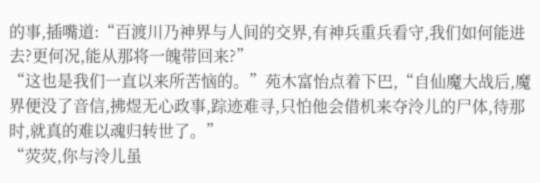的事,插嘴道:“百渡川乃神界与人间的交界,有神兵重兵看守,我们如何能进去?更何况,能从那将一魄带回来?”
“这也是我们一直以来所苦恼的。”苑木富怡点着下巴,“自仙魔大战后,魔界便没了音信,拂煜无心政事,踪迹难寻,只怕他会借机来夺泠儿的尸体,待那时,就真的难以魂归转世了。”
“荧荧,你与泠儿虽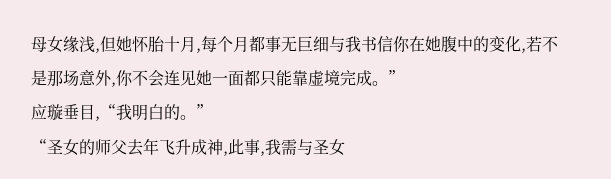母女缘浅,但她怀胎十月,每个月都事无巨细与我书信你在她腹中的变化,若不是那场意外,你不会连见她一面都只能靠虚境完成。”
应璇垂目,“我明白的。”
“圣女的师父去年飞升成神,此事,我需与圣女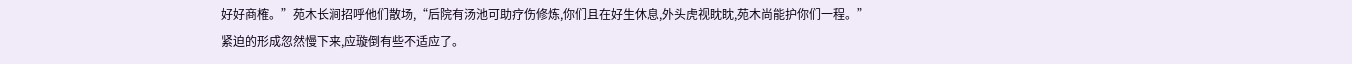好好商榷。”苑木长涧招呼他们散场,“后院有汤池可助疗伤修炼,你们且在好生休息,外头虎视眈眈,苑木尚能护你们一程。”
紧迫的形成忽然慢下来,应璇倒有些不适应了。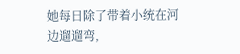她每日除了带着小统在河边遛遛弯,